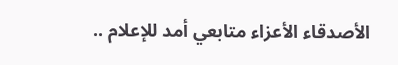الأصدقاء الأعزاء متابعي أمد للإعلام ..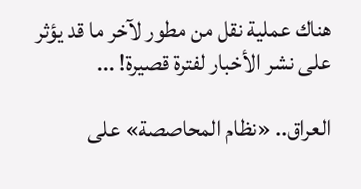هناك عملية نقل من مطور لآخر ما قد يؤثر على نشر الأخبار لفترة قصيرة! ...

العراق.. «نظام المحاصصة» على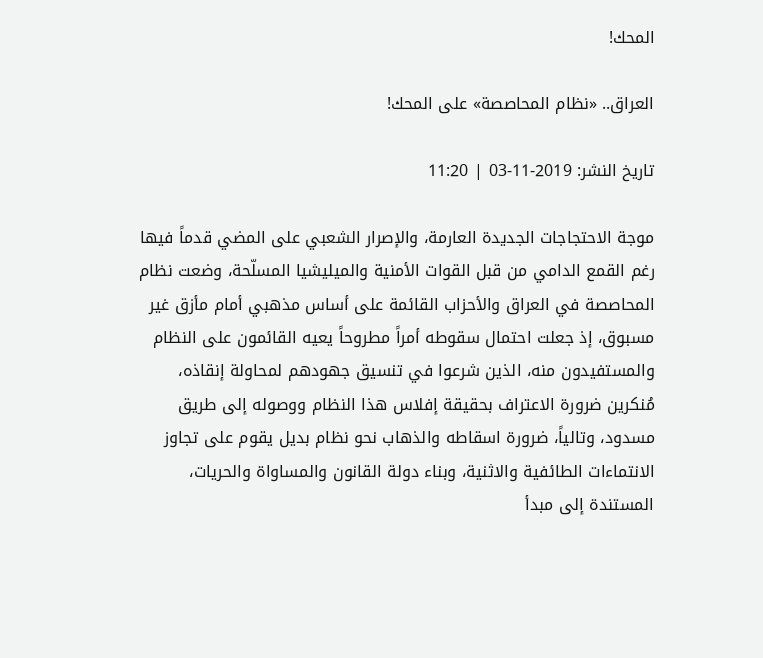المحك!

العراق.. «نظام المحاصصة» على المحك!

تاريخ النشر: 2019-11-03 | 11:20

موجة الاحتجاجات الجديدة العارمة، والإصرار الشعبي على المضي قدماً فيها رغم القمع الدامي من قبل القوات الأمنية والميليشيا المسلّحة، وضعت نظام المحاصصة في العراق والأحزاب القائمة على أساس مذهبي أمام مأزق غير مسبوق، إذ جعلت احتمال سقوطه أمراً مطروحاً يعيه القائمون على النظام والمستفيدون منه، الذين شرعوا في تنسيق جهودهم لمحاولة إنقاذه، مُنكرين ضرورة الاعتراف بحقيقة إفلاس هذا النظام ووصوله إلى طريق مسدود، وتالياً، ضرورة اسقاطه والذهاب نحو نظام بديل يقوم على تجاوز الانتماءات الطائفية والاثنية، وبناء دولة القانون والمساواة والحريات، المستندة إلى مبدأ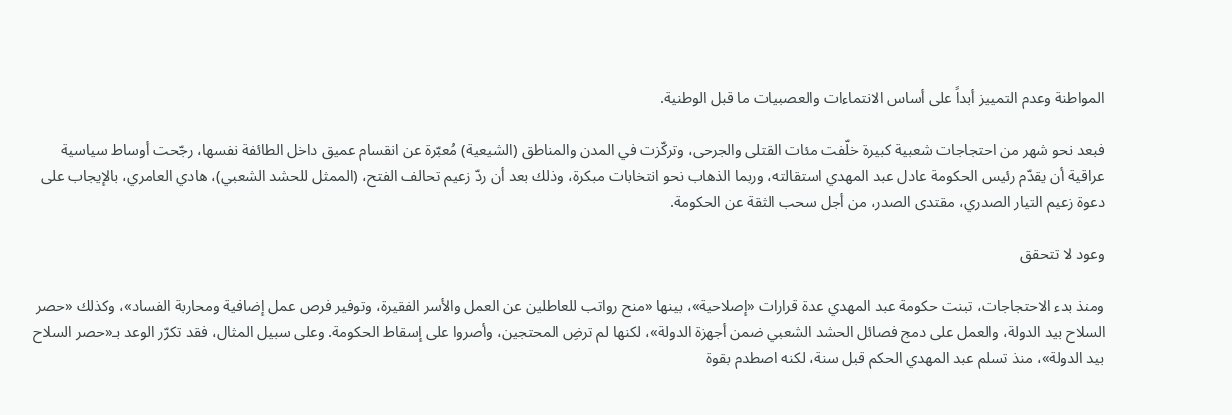المواطنة وعدم التمييز أبداً على أساس الانتماءات والعصبيات ما قبل الوطنية.

فبعد نحو شهر من احتجاجات شعبية كبيرة خلّفت مئات القتلى والجرحى، وتركّزت في المدن والمناطق (الشيعية) مُعبّرة عن انقسام عميق داخل الطائفة نفسها، رجّحت أوساط سياسية عراقية أن يقدّم رئيس الحكومة عادل عبد المهدي استقالته، وربما الذهاب نحو انتخابات مبكرة، وذلك بعد أن ردّ زعيم تحالف الفتح، (الممثل للحشد الشعبي)، هادي العامري، بالإيجاب على دعوة زعيم التيار الصدري، مقتدى الصدر، من أجل سحب الثقة عن الحكومة.

وعود لا تتحقق

ومنذ بدء الاحتجاجات، تبنت حكومة عبد المهدي عدة قرارات «إصلاحية»، بينها «منح رواتب للعاطلين عن العمل والأسر الفقيرة، وتوفير فرص عمل إضافية ومحاربة الفساد»، وكذلك «حصر السلاح بيد الدولة، والعمل على دمج فصائل الحشد الشعبي ضمن أجهزة الدولة»، لكنها لم ترضِ المحتجين، وأصروا على إسقاط الحكومة. وعلى سبيل المثال، فقد تكرّر الوعد بـ«حصر السلاح بيد الدولة»، منذ تسلم عبد المهدي الحكم قبل سنة، لكنه اصطدم بقوة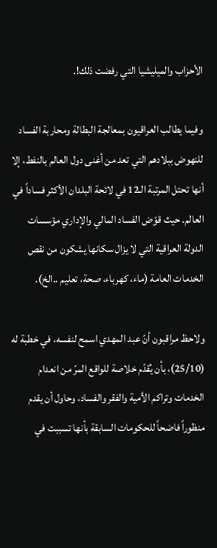الأحزاب والميليشيا التي رفضت ذلك!.

وفيما يطالب العراقيون بمعالجة البطالة ومحاربة الفساد للنهوض ببلادهم التي تعد من أغنى دول العالم بالنفط، إلا أنها تحتل المرتبة الـ12 في لائحة البلدان الأكثر فساداً في العالم. حيث قوّض الفساد المالي والإداري مؤسسات الدولة العراقية التي لا يزال سكانها يشكون من نقص الخدمات العامة (ماء، كهرباء، صحة، تعليم ..الخ).

ولاحظ مراقبون أنّ عبد المهدي اسمح لنفسه، في خطبة له (25/10)، بأن يُقدّم خلاصة للواقع المرّ من انعدام الخدمات وتراكم الأمية والفقر والفساد، وحاول أن يقدم منظوراً فاضحاً للحكومات السابقة بأنها تسببت في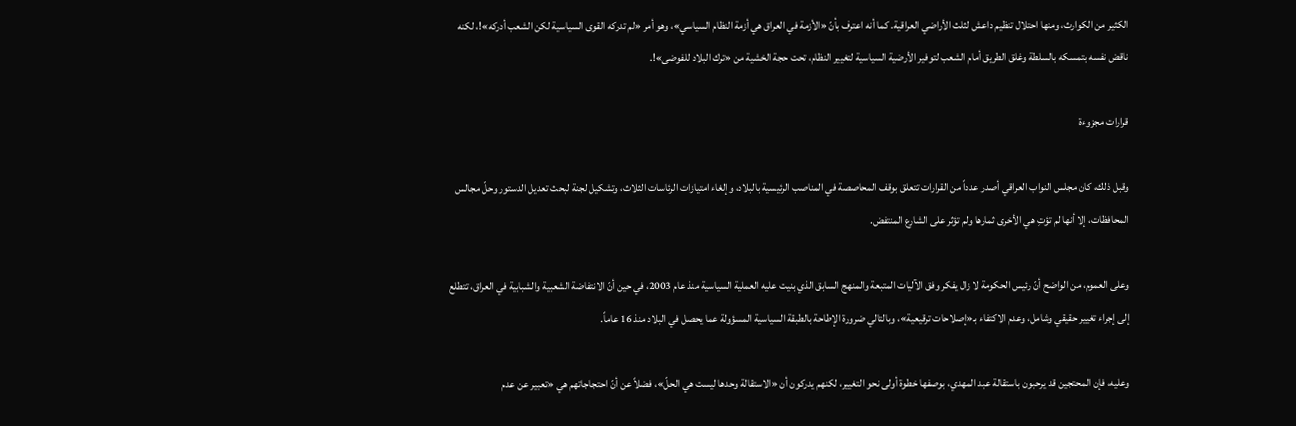الكثير من الكوارث، ومنها احتلال تنظيم داعش لثلث الأراضي العراقية. كما أنه اعترف بأنّ «الأزمة في العراق هي أزمة النظام السياسي»، وهو أمر «لم تدركه القوى السياسية لكن الشعب أدركه»!، لكنه ناقض نفسه بتمسكه بالسلطة وغلق الطريق أمام الشعب لتوفير الأرضية السياسية لتغيير النظام، تحت حجة الخشية من «ترك البلاد للفوضى»!.

قرارات مجزوءة

وقبل ذلك، كان مجلس النواب العراقي أصدر عدداً من القرارات تتعلق بوقف المحاصصة في المناصب الرئيسية بالبلاد، وإلغاء امتيازات الرئاسات الثلاث، وتشكيل لجنة لبحث تعديل الدستور وحلّ مجالس المحافظات، إلا أنها لم تؤتِ هي الأخرى ثمارها ولم تؤثر على الشارع المنتفض.

وعلى العموم، من الواضح أنّ رئيس الحكومة لا زال يفكر وفق الآليات المتبعة والمنهج السابق الذي بنيت عليه العملية السياسية منذ عام 2003، في حين أنّ الانتفاضة الشعبية والشبابية في العراق، تتطلع إلى إجراء تغيير حقيقي وشامل، وعدم الاكتفاء بـ«إصلاحات ترقيعية»، وبالتالي ضرورة الإطاحة بالطبقة السياسية المسؤولة عما يحصل في البلاد منذ 16 عاماً.

وعليه، فإن المحتجين قد يرحبون باستقالة عبد المهدي، بوصفها خطوة أولى نحو التغيير، لكنهم يدركون أن «الاستقالة وحدها ليست هي الحلّ»، فضلاً عن أنّ احتجاجاتهم هي «تعبير عن عدم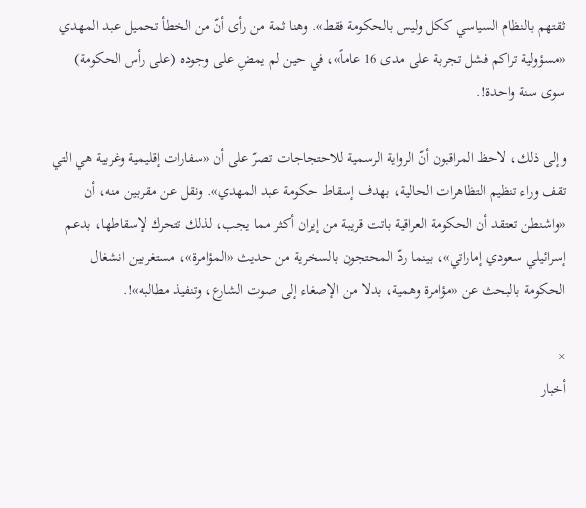ثقتهم بالنظام السياسي ككل وليس بالحكومة فقط». وهنا ثمة من رأى أنّ من الخطأ تحميل عبد المهدي «مسؤولية تراكم فشل تجربة على مدى 16 عاماً»، في حين لم يمضِ على وجوده (على رأس الحكومة) سوى سنة واحدة!.

وإلى ذلك، لاحظ المراقبون أنّ الرواية الرسمية للاحتجاجات تصرّ على أن «سفارات إقليمية وغربية هي التي تقف وراء تنظيم التظاهرات الحالية، بهدف إسقاط حكومة عبد المهدي». ونقل عن مقربين منه، أن «واشنطن تعتقد أن الحكومة العراقية باتت قريبة من إيران أكثر مما يجب، لذلك تتحرك لإسقاطها، بدعم إسرائيلي سعودي إماراتي»، بينما ردّ المحتجون بالسخرية من حديث «المؤامرة»، مستغربين انشغال الحكومة بالبحث عن «مؤامرة وهمية، بدلا من الإصغاء إلى صوت الشارع، وتنفيذ مطالبه»!.

×
أخبار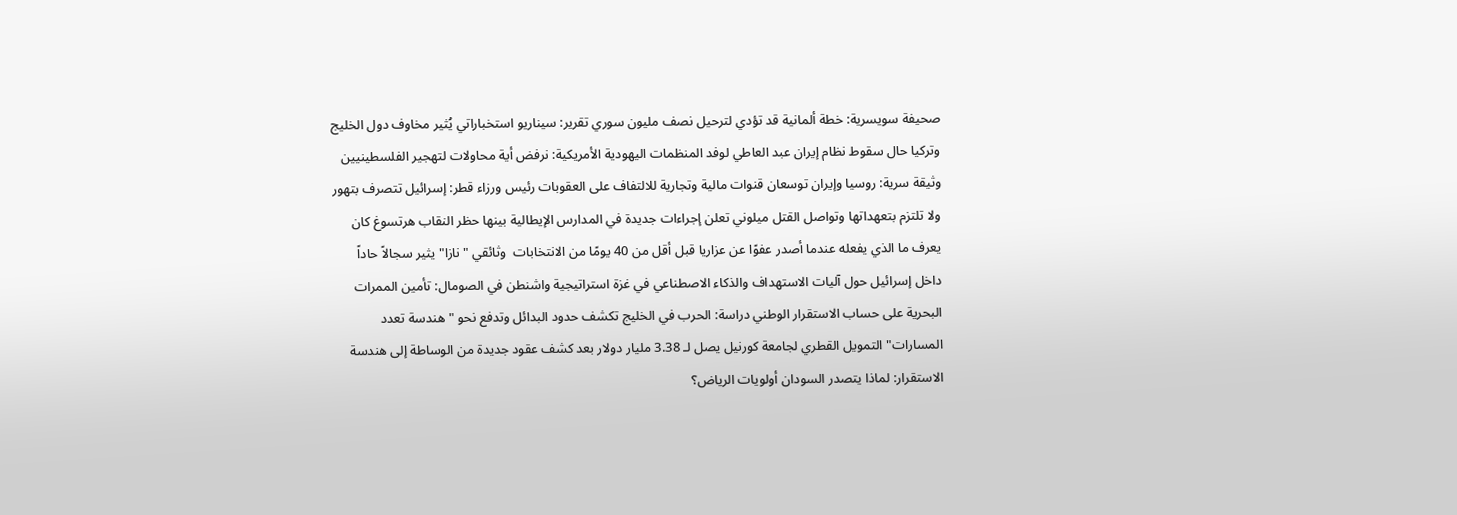صحيفة سويسرية: خطة ألمانية قد تؤدي لترحيل نصف مليون سوري تقرير: سيناريو استخباراتي يُثير مخاوف دول الخليج وتركيا حال سقوط نظام إيران عبد العاطي لوفد المنظمات اليهودية الأمريكية: نرفض أية محاولات لتهجير الفلسطينيين وثيقة سرية: روسيا وإيران توسعان قنوات مالية وتجارية للالتفاف على العقوبات رئيس ورزاء قطر: إسرائيل تتصرف بتهور ولا تلتزم بتعهداتها وتواصل القتل ميلوني تعلن إجراءات جديدة في المدارس الإيطالية بينها حظر النقاب هرتسوغ كان يعرف ما الذي يفعله عندما أصدر عفوًا عن عزاريا قبل أقل من 40 يومًا من الانتخابات  وثائقي "نازا" يثير سجالاً حاداً داخل إسرائيل حول آليات الاستهداف والذكاء الاصطناعي في غزة استراتيجية واشنطن في الصومال: تأمين الممرات البحرية على حساب الاستقرار الوطني دراسة: الحرب في الخليج تكشف حدود البدائل وتدفع نحو "هندسة تعدد المسارات" التمويل القطري لجامعة كورنيل يصل لـ 3.38 مليار دولار بعد كشف عقود جديدة من الوساطة إلى هندسة الاستقرار: لماذا يتصدر السودان أولويات الرياض؟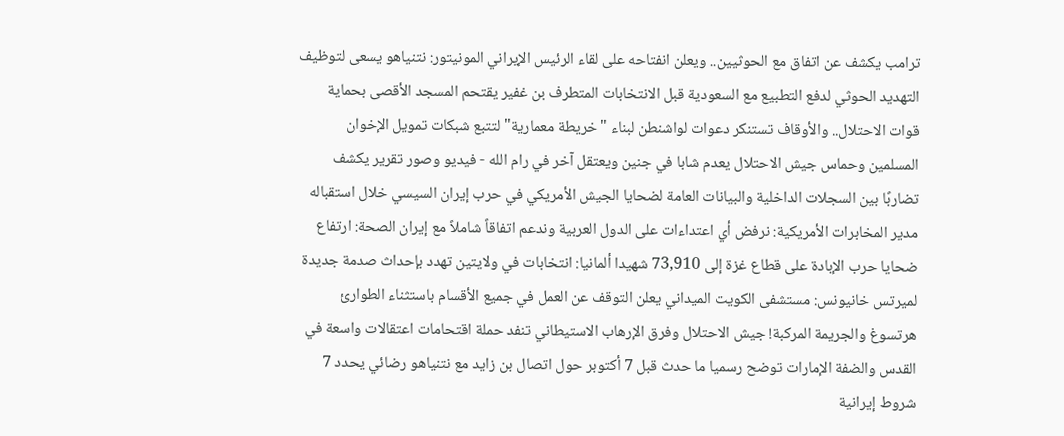ترامب يكشف عن اتفاق مع الحوثيين.. ويعلن انفتاحه على لقاء الرئيس الإيراني المونيتور: نتنياهو يسعى لتوظيف التهديد الحوثي لدفع التطبيع مع السعودية قبل الانتخابات المتطرف بن غفير يقتحم المسجد الأقصى بحماية قوات الاحتلال.. والأوقاف تستنكر دعوات لواشنطن لبناء "خريطة معمارية" لتتبع شبكات تمويل الإخوان المسلمين وحماس جيش الاحتلال يعدم شابا في جنين ويعتقل آخر في رام الله - فيديو وصور تقرير يكشف تضاربًا بين السجلات الداخلية والبيانات العامة لضحايا الجيش الأمريكي في حرب إيران السيسي خلال استقباله مدير المخابرات الأمريكية: نرفض أي اعتداءات على الدول العربية وندعم اتفاقاً شاملاً مع إيران الصحة: ارتفاع ضحايا حرب الإبادة على قطاع غزة إلى 73,910 شهيدا ألمانيا: انتخابات في ولايتين تهدد بإحداث صدمة جديدة لميرتس خانيونس: مستشفى الكويت الميداني يعلن التوقف عن العمل في جميع الأقسام باستثناء الطوارئ هرتسوغ والجريمة المركبة! جيش الاحتلال وفرق الإرهاب الاستيطاني تنفد حملة اقتحامات اعتقالات واسعة في القدس والضفة الإمارات توضح رسميا ما حدث قبل 7 أكتوبر حول اتصال بن زايد مع نتنياهو رضائي يحدد 7 شروط إيرانية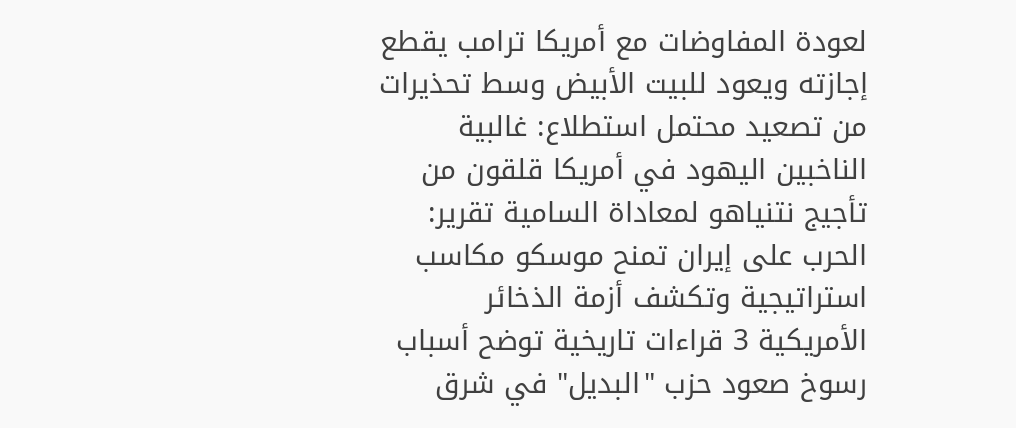لعودة المفاوضات مع أمريكا ترامب يقطع إجازته ويعود للبيت الأبيض وسط تحذيرات من تصعيد محتمل استطلاع: غالبية الناخبين اليهود في أمريكا قلقون من تأجيج نتنياهو لمعاداة السامية تقرير: الحرب على إيران تمنح موسكو مكاسب استراتيجية وتكشف أزمة الذخائر الأمريكية 3 قراءات تاريخية توضح أسباب رسوخ صعود حزب "البديل" في شرق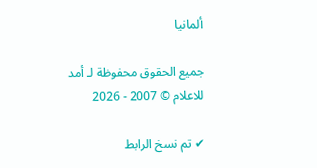ألمانيا

جميع الحقوق محفوظة لـ أمد للاعلام © 2007 - 2026

✔ تم نسخ الرابط